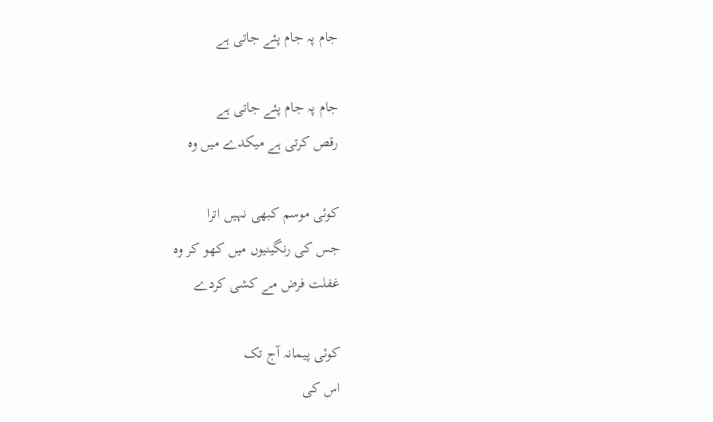جام پہ جام پئے جاتی ہے

جام پہ جام پئے جاتی ہے
رقص کرتی ہے میکدے میں وہ

کوئی موسم کبھی نہیں اترا
جس کی رنگینیوں میں کھو کر وہ
غفلت فرض مے کشی کردے

کوئی پیمانہ آج تک
اس کی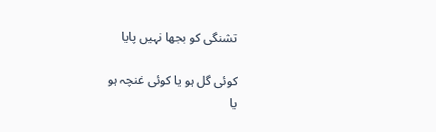تشنگی کو بجھا نہیں پایا

کوئی گل ہو یا کوئی غنچہ ہو
یا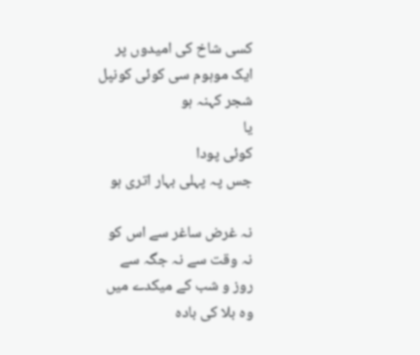کسی شاخ کی امیدوں پر
ایک موہوم سی کوئی کونپل
شجر کہنہ ہو
یا
کوئی پودا
جس پہ پہلی بہار اتری ہو

نہ غرض ساغر سے اس کو
نہ وقت سے نہ جگہ سے
روز و شب کے میکدے میں
وہ بلا کی بادہ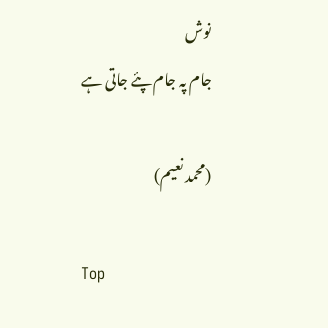نوش
جام پہ جام پئے جاتی ہے

(محمد نعیم)

Top